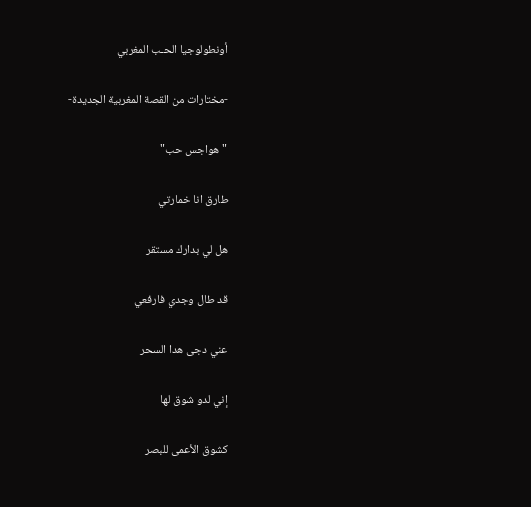أونطولوجيا الحـب المغربي

-مختارات من القصة المغربية الجديدة-

"هواجس حب"

طارق انا خمارتي

هل لي بدارك مستقر

قد طال وجدي فارفعي

عني دجى هدا السحر

إني لدو شوق لها

كشوق الأعمى للبصر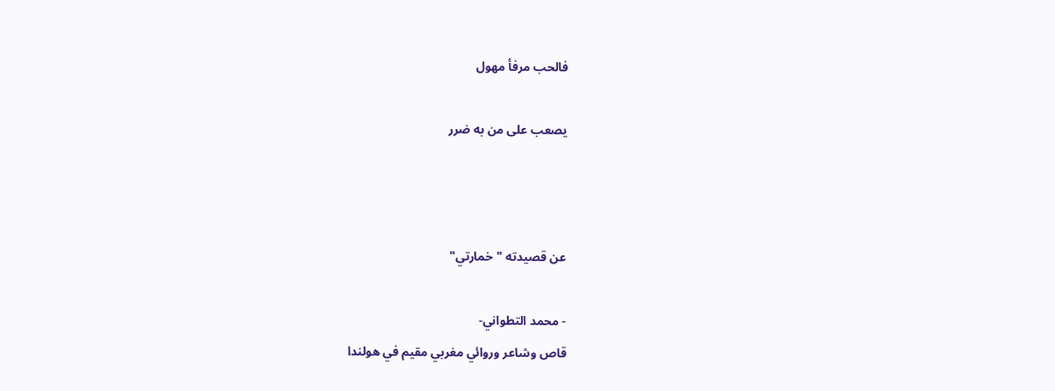فالحب مرفأ مهول

يصعب على من به ضرر



عن قصيدته "خمارتي"

- محمد التطواني-
قاص وشاعر وروائي مغربي مقيم في هولندا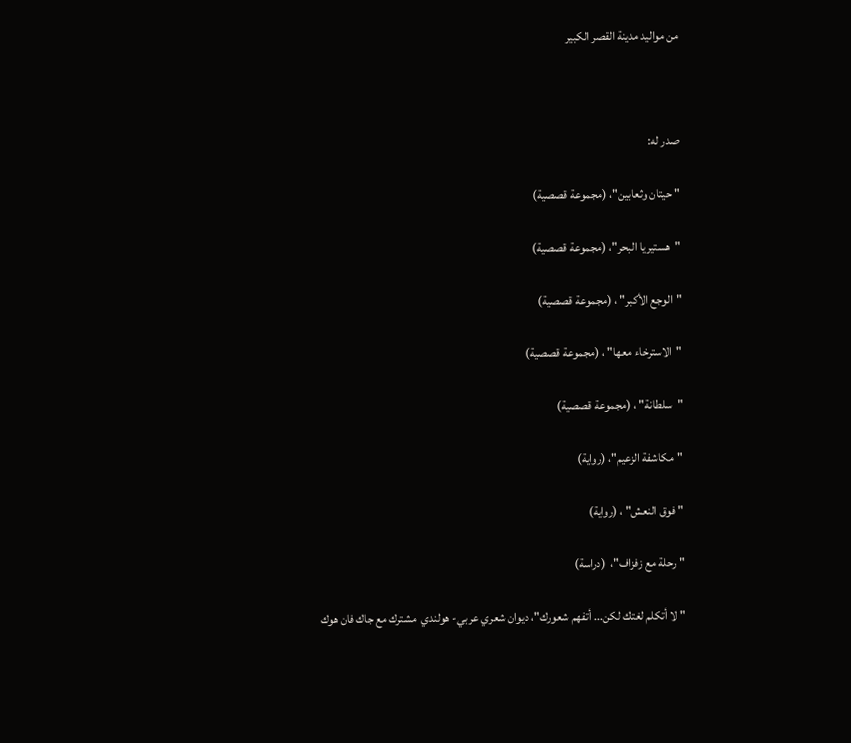من مواليد مدينة القصر الكبير



صدر له:

" حيتان وثعابين"، (مجموعة قصصية)

"هستيريا البحر"، (مجموعة قصصية)

"الوجع الأكبر" ، (مجموعة قصصية)

"الاسترخاء معها" ، (مجموعة قصصية)

"سلطانة" ، (مجموعة قصصية)

"مكاشفة الزعيم"، (رواية)

" فوق النعش" ، (رواية)

" رحلة مع زفزاف"،  (دراسة)

" لا أتكلم لغتك لكن... أتفهم شعورك"، ديوان شعري عربي- هولندي  مشترك مع جاك فان هوك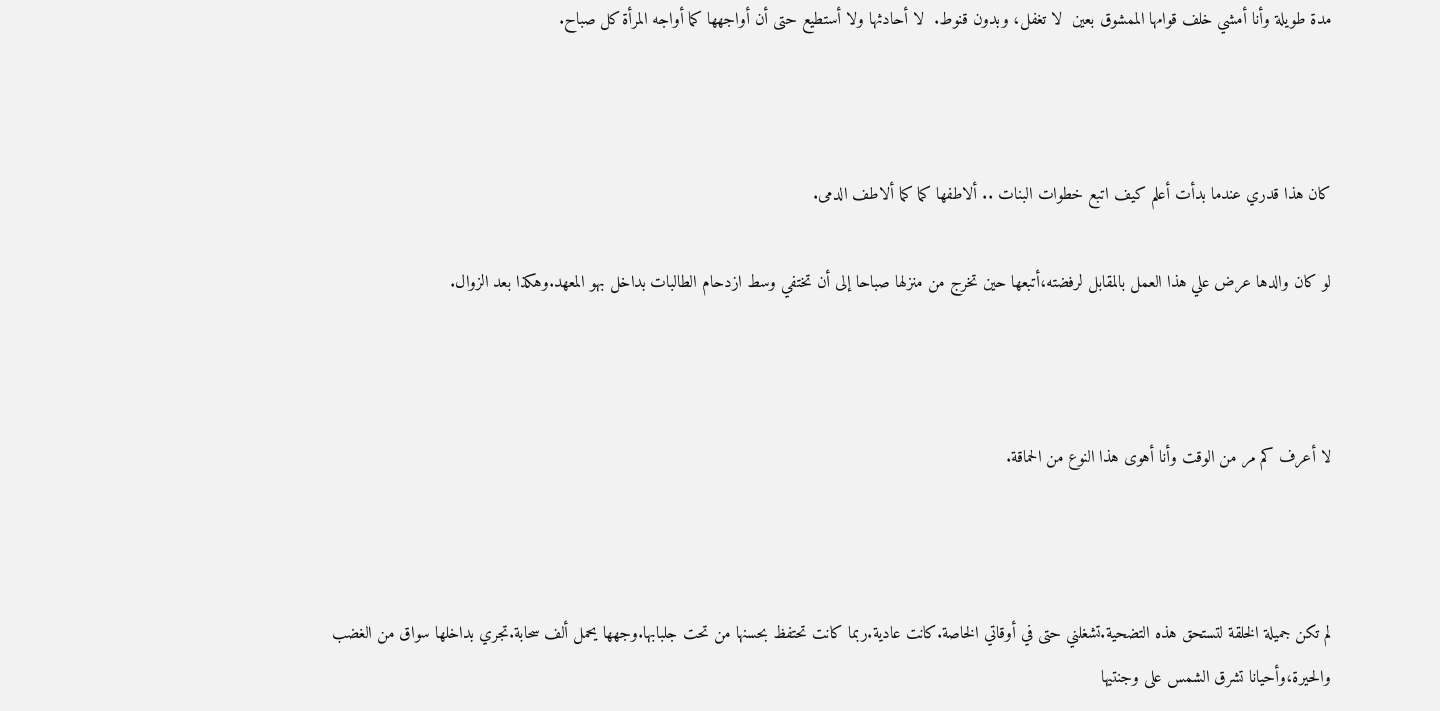مدة طويلة وأنا أمشي خلف قوامها الممشوق بعين  لا تغفل، وبدون قنوط.  لا أحادثها ولا أستطيع حتى أن أواجهها كما أواجه المرأة كل صباح.



كان هذا قدري عندما بدأت أعلم كيف اتبع خطوات البنات .. ألاطفها كما كما ألاطف الدمى.

لو كان والدها عرض علي هذا العمل بالمقابل لرفضته،أتبعها حين تخرج من منزلها صباحا إلى أن تختفي وسط ازدحام الطالبات بداخل بهو المعهد.وهكذا بعد الزوال.



لا أعرف كم مر من الوقت وأنا أهوى هذا النوع من الحماقة.



لم تكن جميلة الخلقة لتستحق هذه التضحية.تشغلني حتى في أوقاتي الخاصة.كانت عادية.ربما كانت تحتفظ بحسنها من تحت جلبابها.وجهها يحمل ألف سحابة.تجري بداخلها سواق من الغضب والحيرة،وأحيانا تشرق الشمس على وجنتيها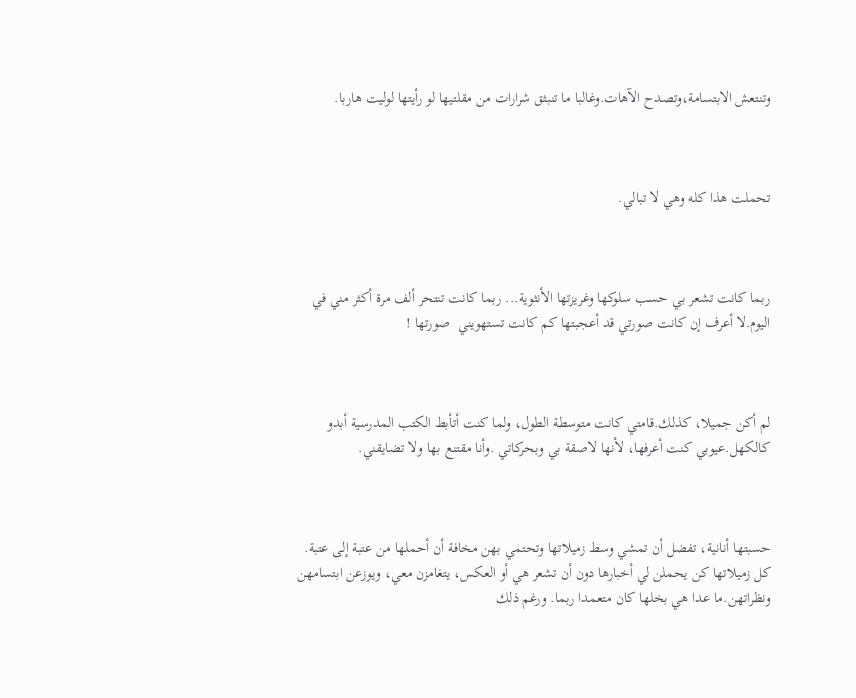وتنتعش الابتسامة،وتصدح الآهات.وغالبا ما تنبثق شرارات من مقلتيها لو رأيتها لوليت هاربا.



تحملت هذا كله وهي لا تبالي.



ربما كانت تشعر بي حسب سلوكها وغريزتها الأنثوية... ربما كانت تنتحر ألف مرة أكثر مني في اليوم.لا أعرف إن كانت صورتي قد أعجبتها كم كانت تستهويني  صورتها !



لم أكن جميلا، كذلك.قامتي كانت متوسطة الطول، ولما كنت أتأبط الكتب المدرسية أبدو كالكهل.عيوبي كنت أعرفها، لأنها لاصقة بي وبحركاتي .وأنا مقتنع بها ولا تضايقني.



حسبتها أنانية، تفضل أن تمشي وسط زميلاتها وتحتمي بهن مخافة أن أحملها من عتبة إلى عتبة. كل زميلاتها كن يحملن لي أخبارها دون أن تشعر هي أو العكس، يتغامزن معي، ويوزعن ابتسامهن ونظراتهن.ما عدا هي بخلها كان متعمدا ربما. ورغم ذلك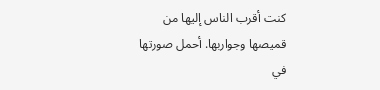كنت أقرب الناس إليها من قميصها وجواربها. أحمل صورتها في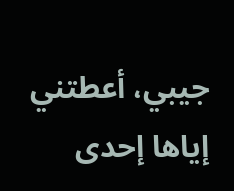جيبي، أعطتني إياها إحدى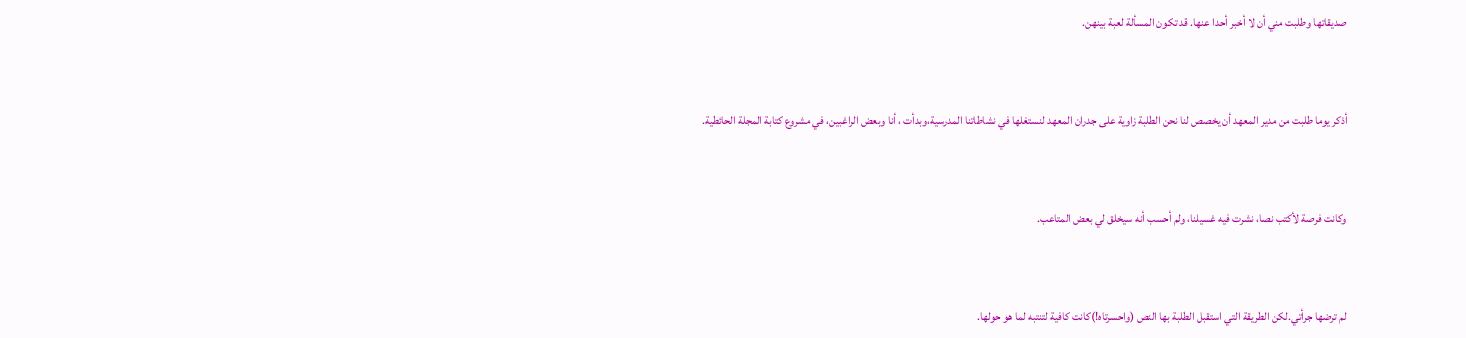صديقاتها وطلبت مني أن لا أخبر أحدا عنها. قد تكون المسألة لعبة بينهن.



أذكر يوما طلبت من مدير المعهد أن يخصص لنا نحن الطلبة زاوية على جدران المعهد لنستغلها في نشاطاتنا المدرسية،وبدأت ، أنا وبعض الراغبين، في مشروع كتابة المجلة الحائطية.



وكانت فرصة لأكتب نصا، نشرت فيه غسيلنا، ولم أحسب أنه سيخلق لي بعض المتاعب.



لم ترضها جرأتي.لكن الطريقة التي استقبل الطلبة بها النص (واحسرتاه!)كانت كافية لتنتبه لما هو حولها.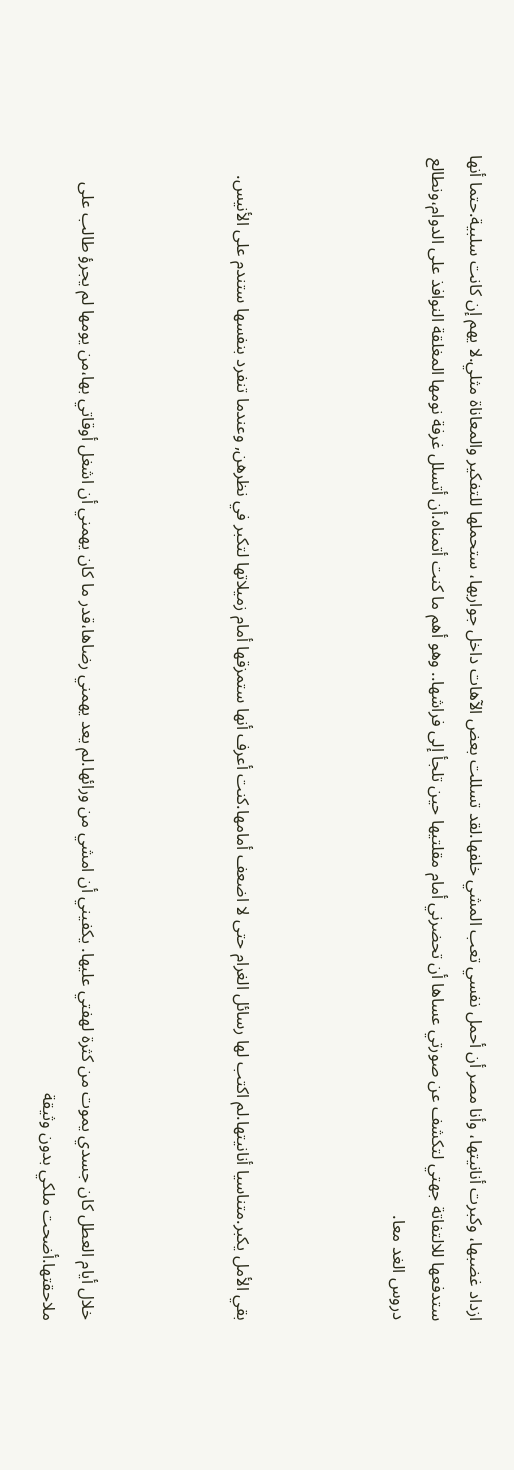ازداد غضبها، وكبرت أنانيتها، وأنا مصر أن أحمل نفسي تعب المشي خلفها.لقد تسللت بعض الآهات داخل جواربها، ستحملها للتفكير والمعاناة مثلي.لا يهم إن كانت سلبية.حتما أنها ستدفعها للالتفاتة جهتي لتكشف عن صورتي عساها أن تحضرني أمام مقلتيها حين تلجأ إلى فراشها.. وهو أهم ما كنت أتمناه.أن أتسلل غرفة نومها المغلقة النوافذ على الدوام،ونطالع دروس الغد معا.



بقي الأمل يكبر.متناسيا أنانيتها.لم اكتب لها رسائل الغرام حتى لا اضعف أمامها.كنت أعرف أنها ستمزقها أمام زميلاتها لتكبر في نظرهن, وعندما تنفرد بنفسها ستندم على الأنيس.



خلال أيام العطل كان جسدي يموت من كثرة لهفتي عليها. يكفيني أن امشي من ورائها.لم يعد يهمني رضاها،قدر ما كان يهمني أن اشغل أوقاتي بها،من يومها لم يجرؤ طالب على ملاحقتها.أضحت ملكي بدون وثيقة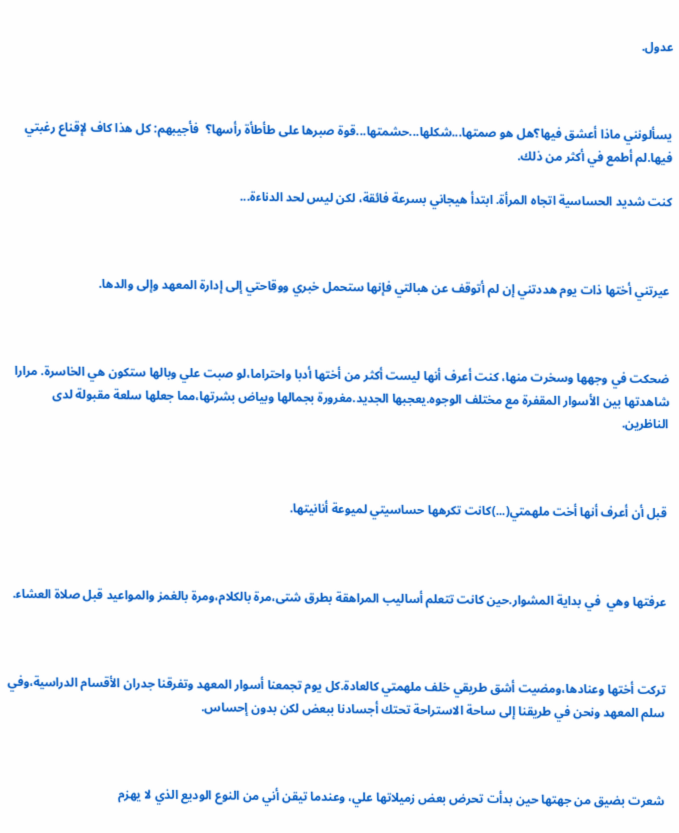عدول.



يسألونني ماذا أعشق فيها؟هل هو صمتها...شكلها...حشمتها...قوة صبرها على طأطأة رأسها؟  فأجيبهم: كل هذا كاف لإقناع رغبتي فيها.لم أطمع في أكثر من ذلك.

كنت شديد الحساسية اتجاه المرأة. ابتدأ هيجاني بسرعة فائقة، لكن ليس لحد الدناءة...



عيرتني أختها ذات يوم هددتني إن لم أتوقف عن هبالتي فإنها ستحمل خبري ووقاحتي إلى إدارة المعهد وإلى والدها.



ضحكت في وجهها وسخرت منها، كنت أعرف أنها ليست أكثر من أختها أدبا واحتراما،لو صبت علي وبالها ستكون هي الخاسرة. مرارا شاهدتها بين الأسوار المقفرة مع مختلف الوجوه.يعجبها الجديد.مغرورة بجمالها وبياض بشرتها،مما جعلها سلعة مقبولة لدى الناظرين.



قبل أن أعرف أنها أخت ملهمتي(...)كانت تكرهها حساسيتي لميوعة أنانيتها.



عرفتها وهي  في بداية المشوار.حين كانت تتعلم أساليب المراهقة بطرق شتى،مرة بالكلام،ومرة بالغمز والمواعيد قبل صلاة العشاء.



تركت أختها وعنادها،ومضيت أشق طريقي خلف ملهمتي كالعادة.كل يوم تجمعنا أسوار المعهد وتفرقنا جدران الأقسام الدراسية،وفي سلم المعهد ونحن في طريقنا إلى ساحة الاستراحة تحتك أجسادنا ببعض لكن بدون إحساس.



شعرت بضيق من جهتها حين بدأت تحرض بعض زميلاتها علي، وعندما تيقن أني من النوع الوديع الذي لا يهزم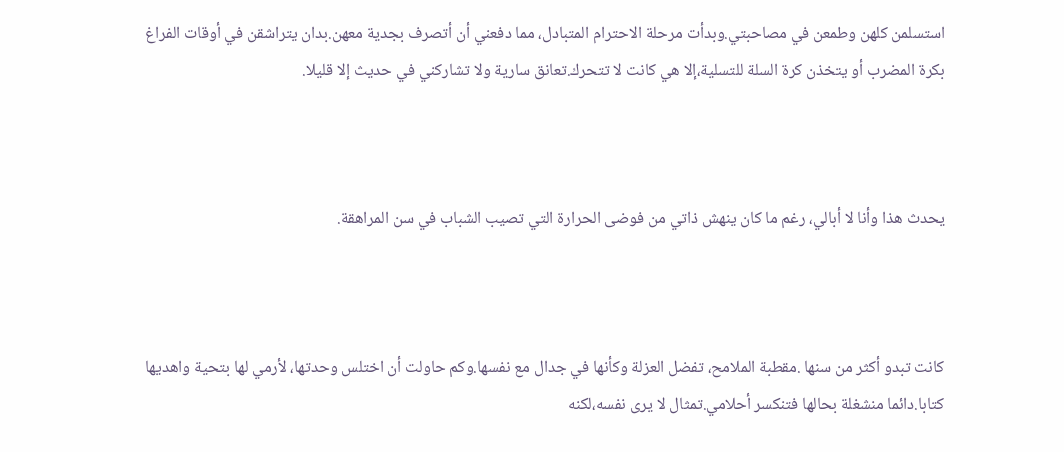استسلمن كلهن وطمعن في مصاحبتي.وبدأت مرحلة الاحترام المتبادل، مما دفعني أن أتصرف بجدية معهن.بدان يتراشقن في أوقات الفراغ بكرة المضرب أو يتخذن كرة السلة للتسلية،إلا هي كانت لا تتحرك.تعانق سارية ولا تشاركني في حديث إلا قليلا.



يحدث هذا وأنا لا أبالي، رغم ما كان ينهش ذاتي من فوضى الحرارة التي تصيب الشباب في سن المراهقة.



كانت تبدو أكثر من سنها .مقطبة الملامح، تفضل العزلة وكأنها في جدال مع نفسها.وكم حاولت أن اختلس وحدتها، لأرمي لها بتحية واهديها كتابا.دائما منشغلة بحالها فتنكسر أحلامي.تمثال لا يرى نفسه،لكنه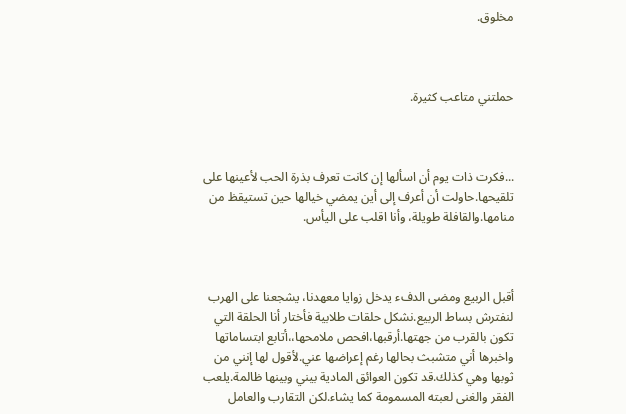مخلوق.



حملتني متاعب كثيرة.



...فكرت ذات يوم أن اسألها إن كانت تعرف بذرة الحب لأعينها على تلقيحها.حاولت أن أعرف إلى أين يمضي خيالها حين تستيقظ من منامها.والقافلة طويلة، وأنا اقلب على اليأس.



أقبل الربيع ومضى الدفء يدخل زوايا معهدنا، يشجعنا على الهرب لنفترش بساط الربيع.نشكل حلقات طلابية فأختار أنا الحلقة التي تكون بالقرب من جهتها.أرقبها،افحص ملامحها،،أتابع ابتساماتها واخبرها أني متشبث بحالها رغم إعراضها عني.لأقول لها إنني من ثوبها وهي كذلك.قد تكون العوائق المادية بيني وبينها ظالمة.يلعب الفقر والغنى لعبته المسمومة كما يشاء.لكن التقارب والعامل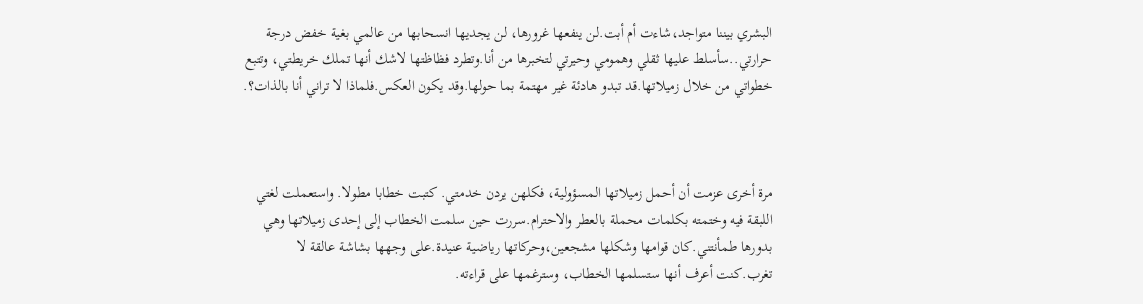البشري بيننا متواجد،شاءت أم أبت.لن ينفعها غرورها، لن يجديها انسحابها من عالمي بغية خفض درجة حرارتي..سأسلط عليها ثقلي وهمومي وحيرتي لتخبرها من أنا.وتطرد فظاظتها لاشك أنها تملك خريطتي، وتتبع خطواتي من خلال زميلاتها.قد تبدو هادئة غير مهتمة بما حولها.وقد يكون العكس.فلماذا لا تراني أنا بالذات؟.



مرة أخرى عزمت أن أحمل زميلاتها المسؤولية، فكلهن يردن خدمتي. كتبت خطابا مطولا. واستعملت لغتي اللبقة فيه وختمته بكلمات محملة بالعطر والاحترام.سررت حين سلمت الخطاب إلى إحدى زميلاتها وهي بدورها طمأنتني.كان قوامها وشكلها مشجعين،وحركاتها رياضية عنيدة.على وجهها بشاشة عالقة لا تغرب.كنت أعرف أنها ستسلمها الخطاب، وسترغمها على قراءته.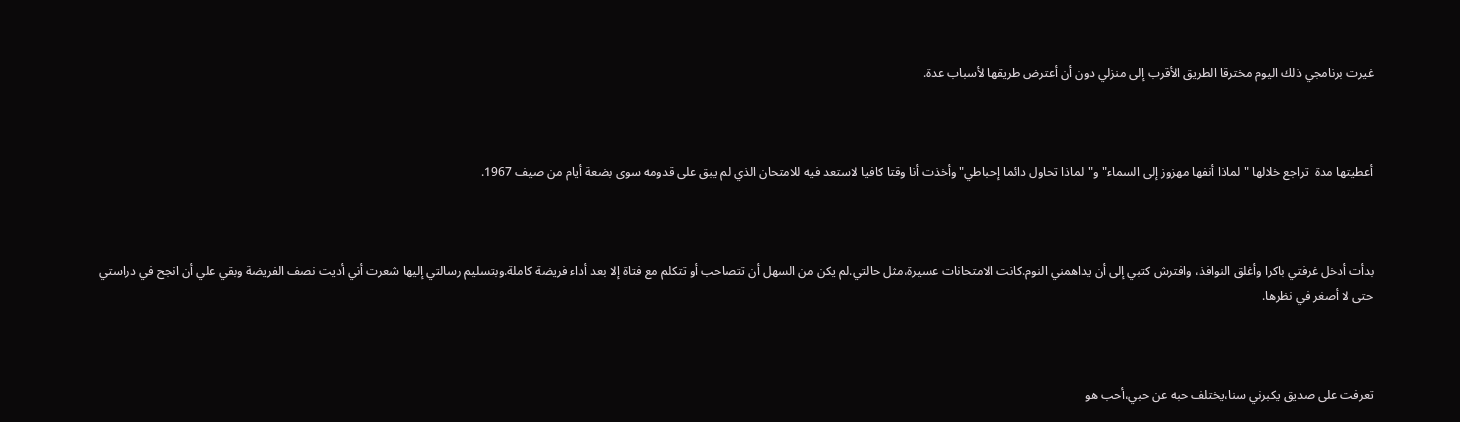غيرت برنامجي ذلك اليوم مخترقا الطريق الأقرب إلى منزلي دون أن أعترض طريقها لأسباب عدة.



أعطيتها مدة  تراجع خلالها "لماذا أنفها مهزوز إلى السماء" و"لماذا تحاول دائما إحباطي"وأخذت أنا وقتا كافيا لاستعد فيه للامتحان الذي لم يبق على قدومه سوى بضعة أيام من صيف 1967.



بدأت أدخل غرفتي باكرا وأغلق النوافذ، وافترش كتبي إلى أن يداهمني النوم.كانت الامتحانات عسيرة،مثل حالتي.لم يكن من السهل أن تتصاحب أو تتكلم مع فتاة إلا بعد أداء فريضة كاملة.وبتسليم رسالتي إليها شعرت أني أديت نصف الفريضة وبقي علي أن انجح في دراستي حتى لا أصغر في نظرها.



تعرفت على صديق يكبرني سنا،يختلف حبه عن حبي،أحب هو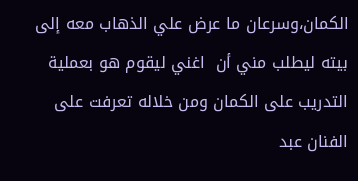الكمان،وسرعان ما عرض علي الذهاب معه إلى بيته ليطلب مني أن  اغني ليقوم هو بعملية التدريب على الكمان ومن خلاله تعرفت على الفنان عبد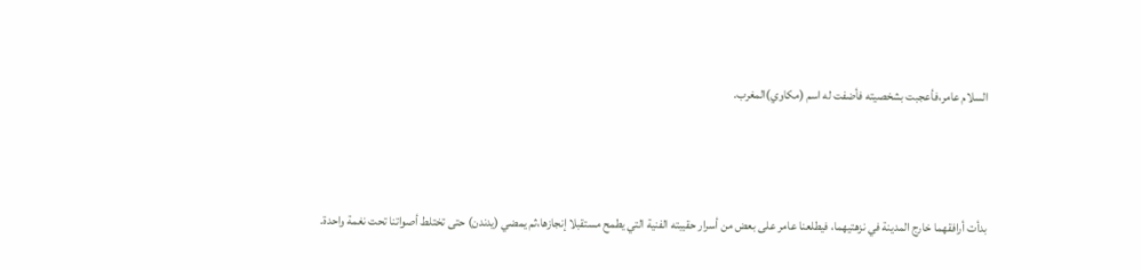السلام عامر،فأعجبت بشخصيته فأضفت له اسم (مكاوي)المغرب.



بدأت أرافقهما خارج المدينة في نزهتيهما، فيطلعنا عامر على بعض من أسرار حقيبته الفنية التي يطمح مستقبلا إنجازها،ثم يمضي (يدندن) حتى تختلط أصواتنا تحت نغمة واحدة.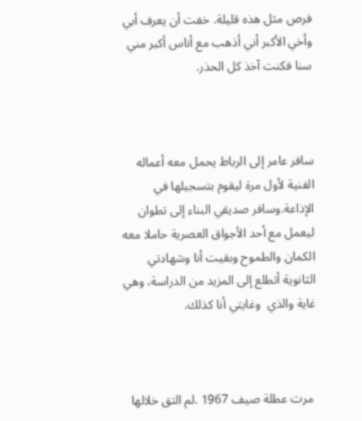فرص مثل هذه قليلة. خفت أن يعرف أبي وأخي الأكبر أني أذهب مع أناس أكبر مني سنا فكنت آخذ كل الحذر.



سافر عامر إلى الرباط يحمل معه أعماله الفنية لأول مرة ليقوم بتسجيلها في الإذاعة.وسافر صديقي البناء إلى تطوان ليعمل مع أحد الأجواق العصرية حاملا معه الكمان والطموح وبقيت أنا وشهادتي الثانوية أتطلع إلى المزيد من الدراسة، وهي غاية والذي  وغايتي أنا كذلك.



 مرت عطلة صيف 1967 .لم التق خلالها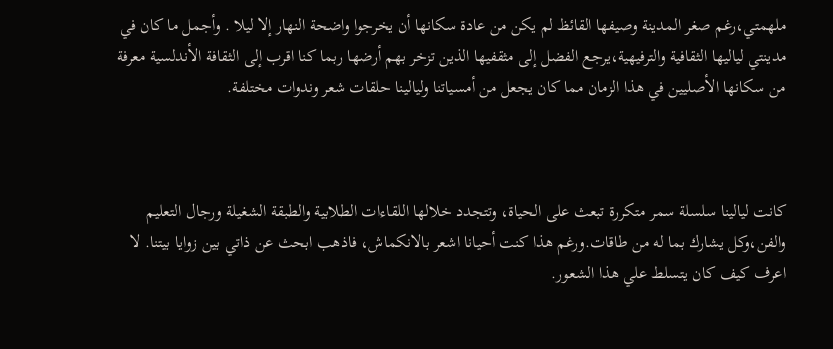ملهمتي،رغم صغر المدينة وصيفها القائظ لم يكن من عادة سكانها أن يخرجوا واضحة النهار إلا ليلا . وأجمل ما كان في مدينتي لياليها الثقافية والترفيهية،يرجع الفضل إلى مثقفيها الذين تزخر بهم أرضها ربما كنا اقرب إلى الثقافة الأندلسية معرفة من سكانها الأصليين في هذا الزمان مما كان يجعل من أمسياتنا وليالينا حلقات شعر وندوات مختلفة.



كانت ليالينا سلسلة سمر متكررة تبعث على الحياة، وتتجدد خلالها اللقاءات الطلابية والطبقة الشغيلة ورجال التعليم والفن،وكل يشارك بما له من طاقات.ورغم هذا كنت أحيانا اشعر بالانكماش، فاذهب ابحث عن ذاتي بين زوايا بيتنا. لا اعرف كيف كان يتسلط علي هذا الشعور.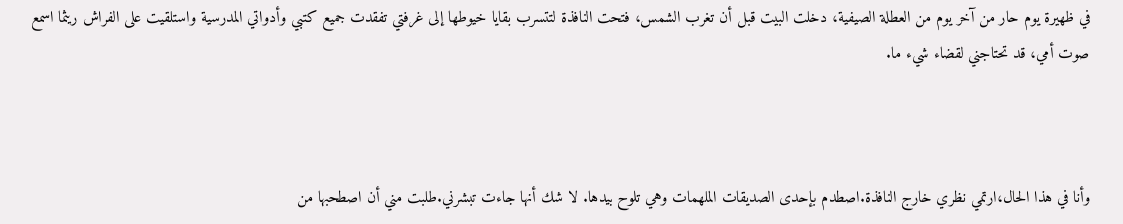في ظهيرة يوم حار من آخر يوم من العطلة الصيفية، دخلت البيت قبل أن تغرب الشمس، فتحت النافذة لتتسرب بقايا خيوطها إلى غرفتي تفقدت جميع كتبي وأدواتي المدرسية واستلقيت على الفراش ريثما اسمع صوت أمي، قد تحتاجني لقضاء شيء ما.



وأنا في هذا الحال،ارتمي نظري خارج النافذة.اصطدم بإحدى الصديقات الملهمات وهي تلوح بيدها. لا شك أنها جاءت تبشرني.طلبت مني أن اصطحبها من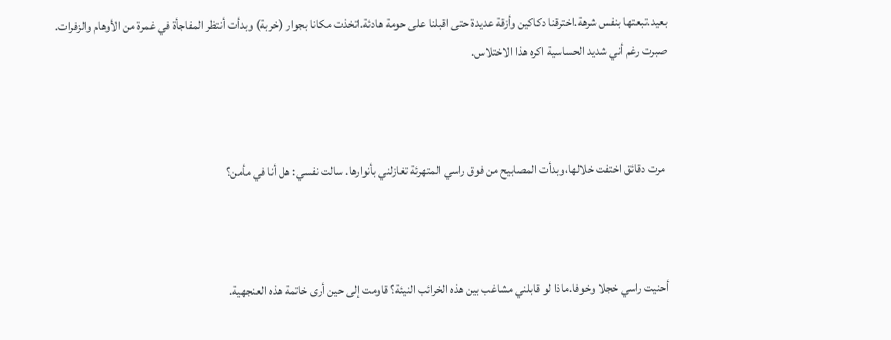بعيد.تبعتها بنفس شرهة.اخترقنا دكاكين وأزقة عديدة حتى اقبلنا على حومة هادئة.اتخذت مكانا بجوار (خربة) وبدأت أنتظر المفاجأة في غمرة من الأوهام والزفرات. صبرت رغم أني شديد الحساسية اكره هذا الاختلاس.



 مرت دقائق اختفت خلالها،وبدأت المصابيح من فوق راسي المتهرئة تغازلني بأنوارها. سالت نفسي: هل أنا في مأمن؟



أحنيت راسي خجلا وخوفا.ماذا لو قابلني مشاغب بين هذه الخرائب النيئة؟ قاومت إلى حين أرى خاتمة هذه العنجهية.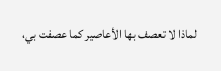لماذا لا تعصف بها الأعاصير كما عصفت بي،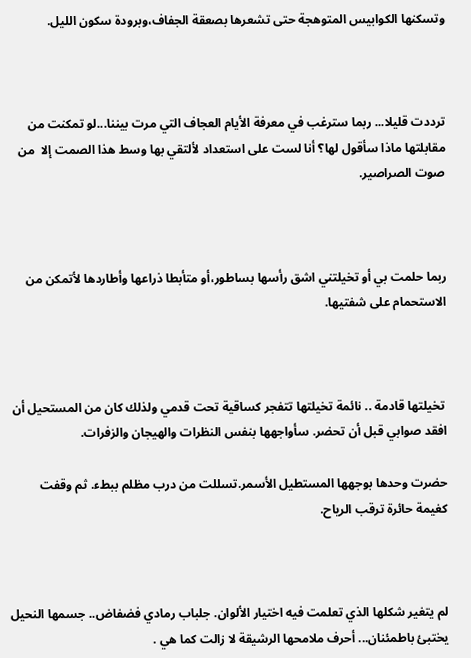وتسكنها الكوابيس المتوهجة حتى تشعرها بصعقة الجفاف،وبرودة سكون الليل.



ترددت قليلا... ربما سترغب في معرفة الأيام العجاف التي مرت بيننا...لو تمكنت من مقابلتها ماذا سأقول لها؟ أنا لست على استعداد لألتقي بها وسط هذا الصمت إلا  من صوت الصراصير.



ربما حلمت بي أو تخيلتني اشق رأسها بساطور،أو متأبطا ذراعها وأطاردها لأتمكن من الاستحمام على شفتيها.



 تخيلتها قادمة .. نائمة تخيلتها تتفجر كساقية تحت قدمي ولذلك كان من المستحيل أن افقد صوابي قبل أن تحضر. سأواجهها بنفس النظرات والهيجان والزفرات.

حضرت وحدها بوجهها المستطيل الأسمر.تسللت من درب مظلم ببطء. ثم وقفت كغيمة حائرة ترقب الرياح.



لم يتغير شكلها الذي تعلمت فيه اختيار الألوان. جلباب رمادي فضفاض.. جسمها النحيل يختبئ باطمئنان... أحرف ملامحها الرشيقة لا زالت كما هي .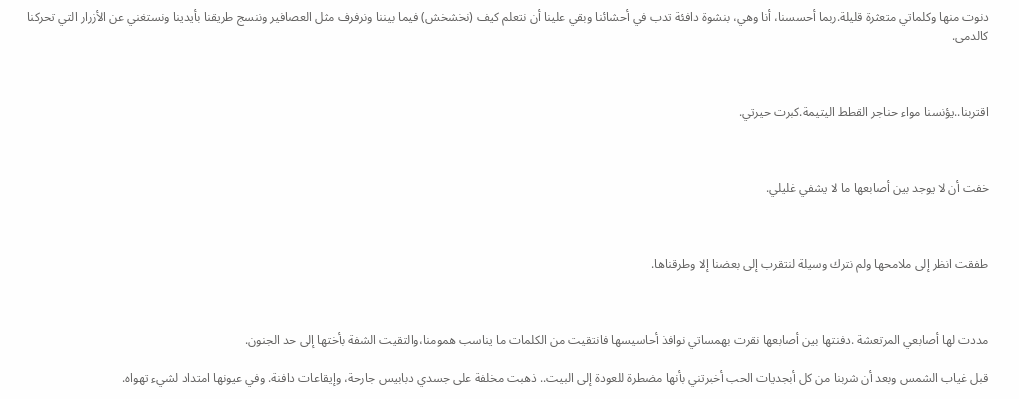دنوت منها وكلماتي متعثرة قليلة.ربما أحسسنا، أنا وهي، بنشوة دافئة تدب في أحشائنا وبقي علينا أن نتعلم كيف (نخشخش) فيما بيننا ونرفرف مثل العصافير وننسج طريقنا بأيدينا ونستغني عن الأزرار التي تحركنا كالدمى.



اقتربنا..يؤنسنا مواء حناجر القطط اليتيمة.كبرت حيرتي.



خفت أن لا يوجد بين أصابعها ما لا يشفي غليلي.



طفقت انظر إلى ملامحها ولم نترك وسيلة لنتقرب إلى بعضنا إلا وطرقناها.



مددت لها أصابعي المرتعشة .دفنتها بين أصابعها نقرت بهمساتي نوافذ أحاسيسها فانتقيت من الكلمات ما يناسب همومنا،والتقيت الشفة بأختها إلى حد الجنون.

قبل غياب الشمس وبعد أن شربنا من كل أبجديات الحب أخبرتني بأنها مضطرة للعودة إلى البيت.. ذهبت مخلفة على جسدي دبابيس جارحة، وإيقاعات دافنة. وفي عيونها امتداد لشيء تهواه.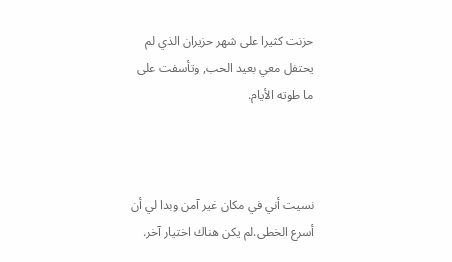حزنت كثيرا على شهر حزيران الذي لم يحتفل معي بعيد الحب, وتأسفت على ما طوته الأيام.



نسيت أني في مكان غير آمن وبدا لي أن أسرع الخطى.لم يكن هناك اختيار آخر.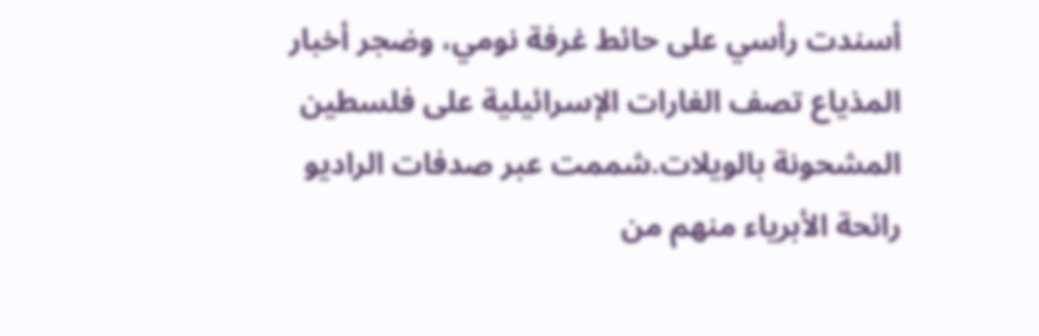أسندت رأسي على حائط غرفة نومي، وضجر أخبار المذياع تصف الغارات الإسرائيلية على فلسطين المشحونة بالويلات.شممت عبر صدفات الراديو رائحة الأبرياء منهم من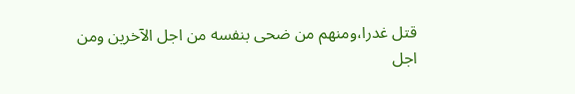قتل غدرا،ومنهم من ضحى بنفسه من اجل الآخرين ومن اجل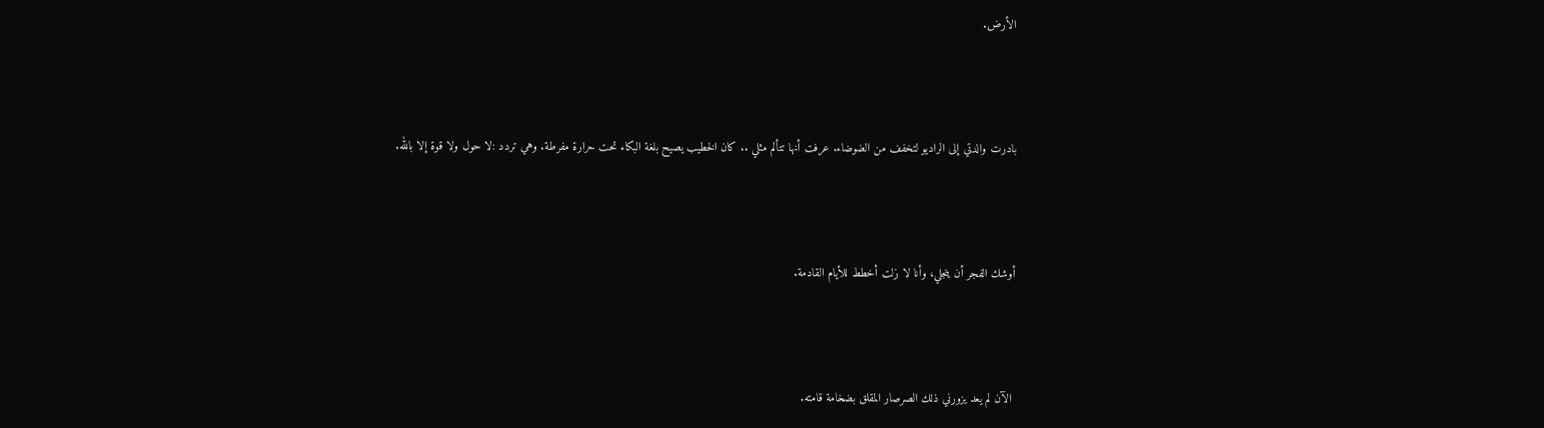الأرض.



بادرت والدتي إلى الراديو لتخفف من الضوضاء. عرفت أنها تتألم مثلي .. كان الخطيب يصيح بلغة البكاء تحت حرارة مفرطة. وهي تردد :لا حول ولا قوة إلا بالله.



أوشك الفجر أن ينجلي، وأنا لا زلت أخطط للأيام القادمة.



 الآن لم يعد يزورني ذلك الصرصار المقلق بضخامة قامته.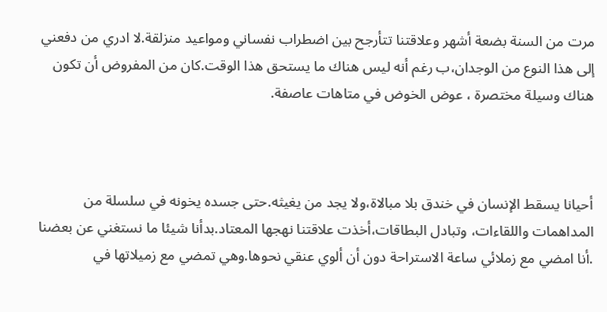مرت من السنة بضعة أشهر وعلاقتنا تتأرجح بين اضطراب نفساني ومواعيد منزلقة.لا ادري من دفعني إلى هذا النوع من الوجدان،ب رغم أنه ليس هناك ما يستحق هذا الوقت.كان من المفروض أن تكون هناك وسيلة مختصرة ، عوض الخوض في متاهات عاصفة.



أحيانا يسقط الإنسان في خندق بلا مبالاة،ولا يجد من يغيثه.حتى جسده يخونه في سلسلة من المداهمات واللقاءات، وتبادل البطاقات،أخذت علاقتنا نهجها المعتاد.بدأنا شيئا ما نستغني عن بعضنا .أنا امضي مع زملائي ساعة الاستراحة دون أن ألوي عنقي نحوها.وهي تمضي مع زميلاتها في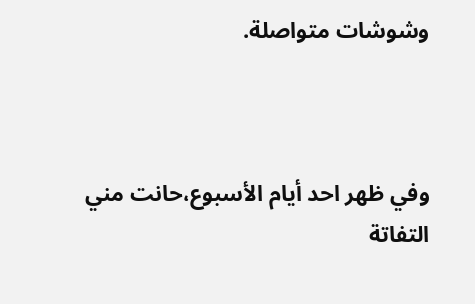وشوشات متواصلة.



وفي ظهر احد أيام الأسبوع،حانت مني التفاتة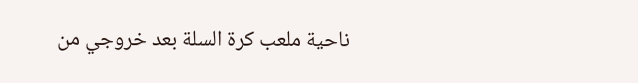ناحية ملعب كرة السلة بعد خروجي من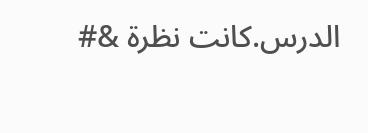الدرس.كانت نظرة &#